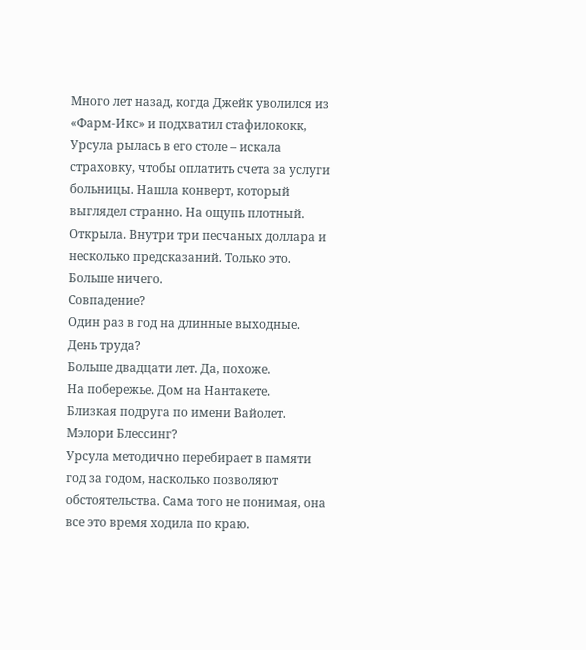Много лет назад, когда Джейк уволился из «Фарм-Икс» и подхватил стафилококк, Урсула рылась в его столе – искала страховку, чтобы оплатить счета за услуги больницы. Нашла конверт, который выглядел странно. На ощупь плотный. Открыла. Внутри три песчаных доллара и несколько предсказаний. Только это. Больше ничего.
Совпадение?
Один раз в год на длинные выходные. День труда?
Больше двадцати лет. Да, похоже.
На побережье. Дом на Нантакете.
Близкая подруга по имени Вайолет. Мэлори Блессинг?
Урсула методично перебирает в памяти год за годом, насколько позволяют обстоятельства. Сама того не понимая, она все это время ходила по краю.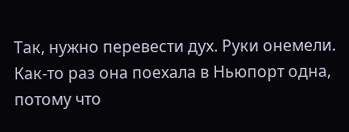Так, нужно перевести дух. Руки онемели. Как-то раз она поехала в Ньюпорт одна, потому что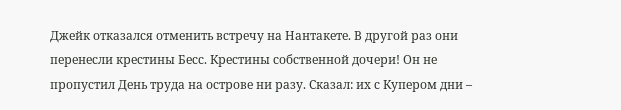Джейк отказался отменить встречу на Нантакете. В другой раз они перенесли крестины Бесс. Крестины собственной дочери! Он не пропустил День труда на острове ни разу. Сказал: их с Купером дни –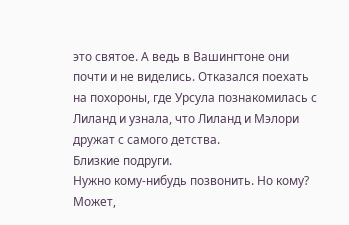это святое. А ведь в Вашингтоне они почти и не виделись. Отказался поехать на похороны, где Урсула познакомилась с Лиланд и узнала, что Лиланд и Мэлори дружат с самого детства.
Близкие подруги.
Нужно кому-нибудь позвонить. Но кому?
Может,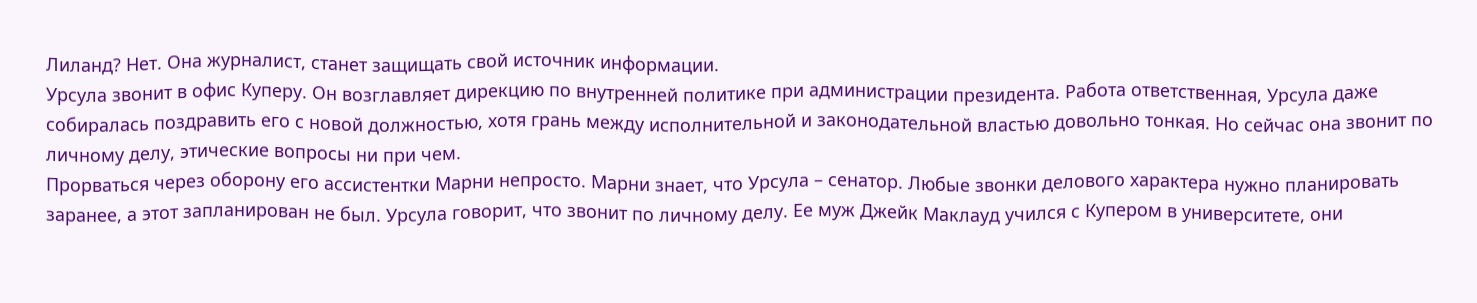Лиланд? Нет. Она журналист, станет защищать свой источник информации.
Урсула звонит в офис Куперу. Он возглавляет дирекцию по внутренней политике при администрации президента. Работа ответственная, Урсула даже собиралась поздравить его с новой должностью, хотя грань между исполнительной и законодательной властью довольно тонкая. Но сейчас она звонит по личному делу, этические вопросы ни при чем.
Прорваться через оборону его ассистентки Марни непросто. Марни знает, что Урсула – сенатор. Любые звонки делового характера нужно планировать заранее, а этот запланирован не был. Урсула говорит, что звонит по личному делу. Ее муж Джейк Маклауд учился с Купером в университете, они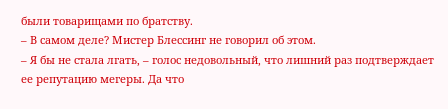были товарищами по братству.
– В самом деле? Мистер Блессинг не говорил об этом.
– Я бы не стала лгать, – голос недовольный, что лишний раз подтверждает ее репутацию мегеры. Да что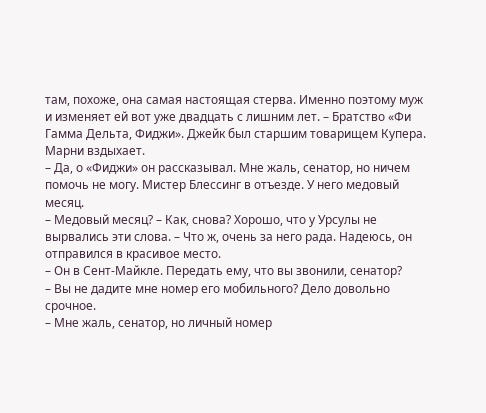там, похоже, она самая настоящая стерва. Именно поэтому муж и изменяет ей вот уже двадцать с лишним лет. – Братство «Фи Гамма Дельта, Фиджи». Джейк был старшим товарищем Купера.
Марни вздыхает.
– Да, о «Фиджи» он рассказывал. Мне жаль, сенатор, но ничем помочь не могу. Мистер Блессинг в отъезде. У него медовый месяц.
– Медовый месяц? – Как, снова? Хорошо, что у Урсулы не вырвались эти слова. – Что ж, очень за него рада. Надеюсь, он отправился в красивое место.
– Он в Сент-Майкле. Передать ему, что вы звонили, сенатор?
– Вы не дадите мне номер его мобильного? Дело довольно срочное.
– Мне жаль, сенатор, но личный номер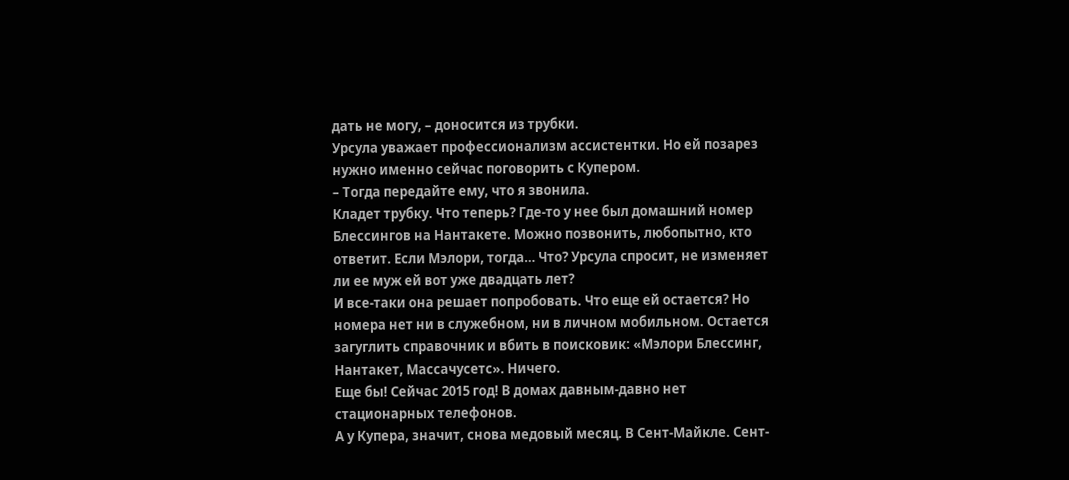дать не могу, – доносится из трубки.
Урсула уважает профессионализм ассистентки. Но ей позарез нужно именно сейчас поговорить с Купером.
– Тогда передайте ему, что я звонила.
Кладет трубку. Что теперь? Где-то у нее был домашний номер Блессингов на Нантакете. Можно позвонить, любопытно, кто ответит. Если Мэлори, тогда… Что? Урсула спросит, не изменяет ли ее муж ей вот уже двадцать лет?
И все-таки она решает попробовать. Что еще ей остается? Но номера нет ни в служебном, ни в личном мобильном. Остается загуглить справочник и вбить в поисковик: «Мэлори Блессинг, Нантакет, Массачусетс». Ничего.
Еще бы! Сейчас 2015 год! В домах давным-давно нет стационарных телефонов.
А у Купера, значит, снова медовый месяц. В Сент-Майкле. Сент-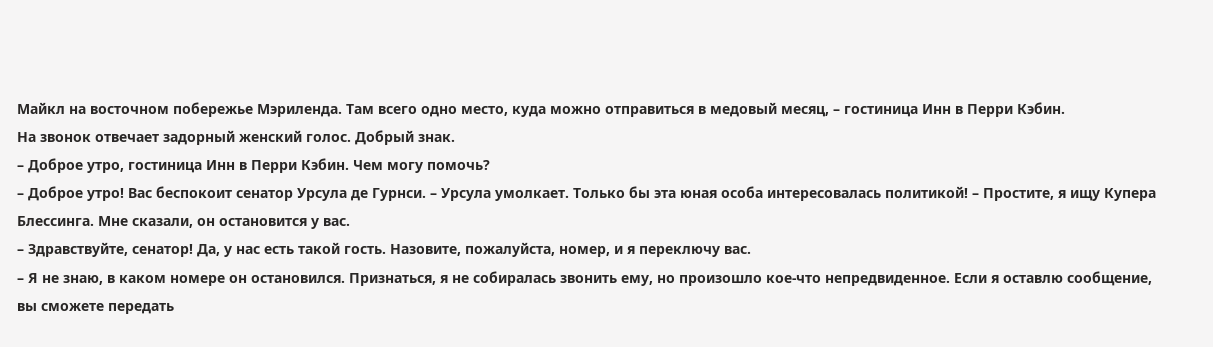Майкл на восточном побережье Мэриленда. Там всего одно место, куда можно отправиться в медовый месяц, – гостиница Инн в Перри Кэбин.
На звонок отвечает задорный женский голос. Добрый знак.
– Доброе утро, гостиница Инн в Перри Кэбин. Чем могу помочь?
– Доброе утро! Вас беспокоит сенатор Урсула де Гурнси. – Урсула умолкает. Только бы эта юная особа интересовалась политикой! – Простите, я ищу Купера Блессинга. Мне сказали, он остановится у вас.
– Здравствуйте, сенатор! Да, у нас есть такой гость. Назовите, пожалуйста, номер, и я переключу вас.
– Я не знаю, в каком номере он остановился. Признаться, я не собиралась звонить ему, но произошло кое-что непредвиденное. Если я оставлю сообщение, вы сможете передать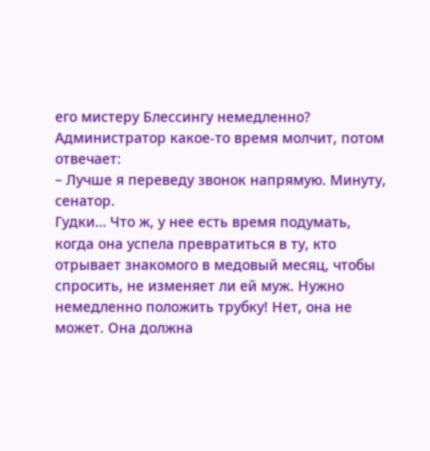его мистеру Блессингу немедленно?
Администратор какое-то время молчит, потом отвечает:
– Лучше я переведу звонок напрямую. Минуту, сенатор.
Гудки… Что ж, у нее есть время подумать, когда она успела превратиться в ту, кто отрывает знакомого в медовый месяц, чтобы спросить, не изменяет ли ей муж. Нужно немедленно положить трубку! Нет, она не может. Она должна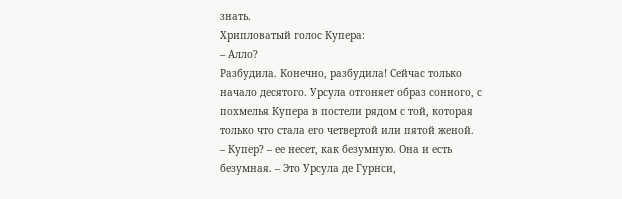знать.
Хрипловатый голос Купера:
– Алло?
Разбудила. Конечно, разбудила! Сейчас только начало десятого. Урсула отгоняет образ сонного, с похмелья Купера в постели рядом с той, которая только что стала его четвертой или пятой женой.
– Купер? – ее несет, как безумную. Она и есть безумная. – Это Урсула де Гурнси,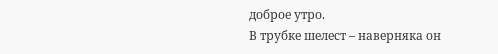доброе утро.
В трубке шелест – наверняка он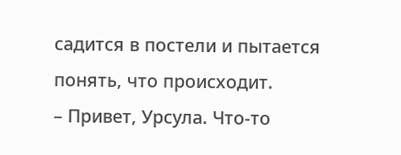садится в постели и пытается понять, что происходит.
– Привет, Урсула. Что-то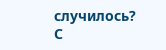случилось? С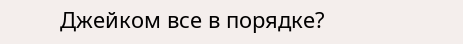Джейком все в порядке?